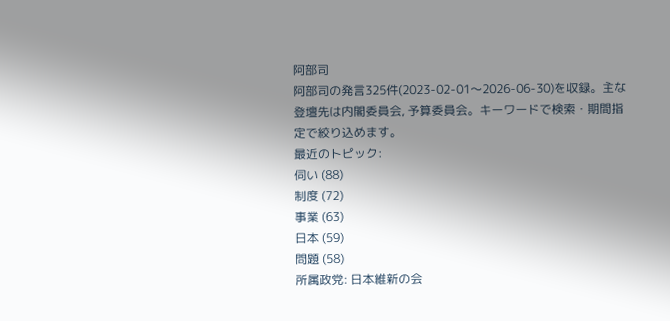阿部司
阿部司の発言325件(2023-02-01〜2026-06-30)を収録。主な登壇先は内閣委員会, 予算委員会。キーワードで検索・期間指定で絞り込めます。
最近のトピック:
伺い (88)
制度 (72)
事業 (63)
日本 (59)
問題 (58)
所属政党: 日本維新の会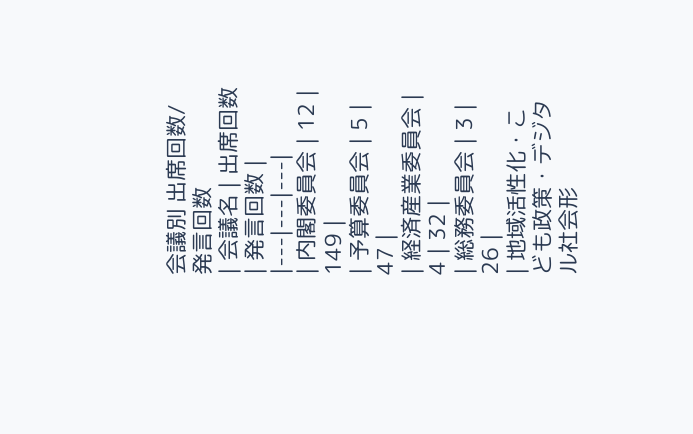会議別 出席回数/発言回数
| 会議名 | 出席回数 | 発言回数 |
|---|---|---|
| 内閣委員会 | 12 | 149 |
| 予算委員会 | 5 | 47 |
| 経済産業委員会 | 4 | 32 |
| 総務委員会 | 3 | 26 |
| 地域活性化・こども政策・デジタル社会形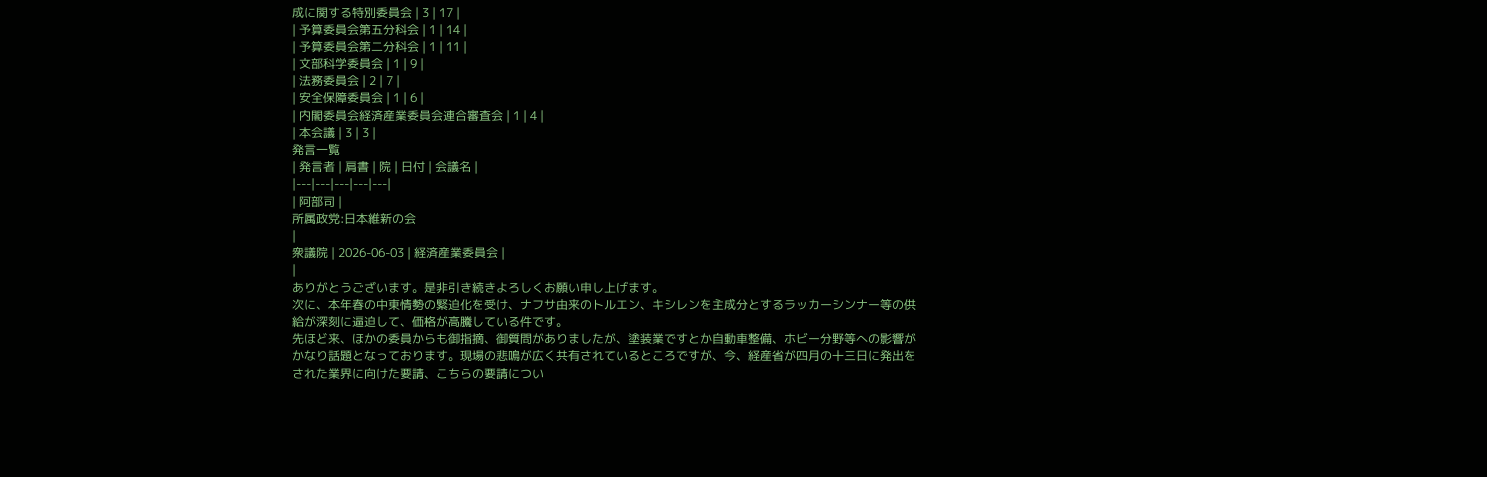成に関する特別委員会 | 3 | 17 |
| 予算委員会第五分科会 | 1 | 14 |
| 予算委員会第二分科会 | 1 | 11 |
| 文部科学委員会 | 1 | 9 |
| 法務委員会 | 2 | 7 |
| 安全保障委員会 | 1 | 6 |
| 内閣委員会経済産業委員会連合審査会 | 1 | 4 |
| 本会議 | 3 | 3 |
発言一覧
| 発言者 | 肩書 | 院 | 日付 | 会議名 |
|---|---|---|---|---|
| 阿部司 |
所属政党:日本維新の会
|
衆議院 | 2026-06-03 | 経済産業委員会 |
|
ありがとうございます。是非引き続きよろしくお願い申し上げます。
次に、本年春の中東情勢の緊迫化を受け、ナフサ由来のトルエン、キシレンを主成分とするラッカーシンナー等の供給が深刻に逼迫して、価格が高騰している件です。
先ほど来、ほかの委員からも御指摘、御質問がありましたが、塗装業ですとか自動車整備、ホビー分野等への影響がかなり話題となっております。現場の悲鳴が広く共有されているところですが、今、経産省が四月の十三日に発出をされた業界に向けた要請、こちらの要請につい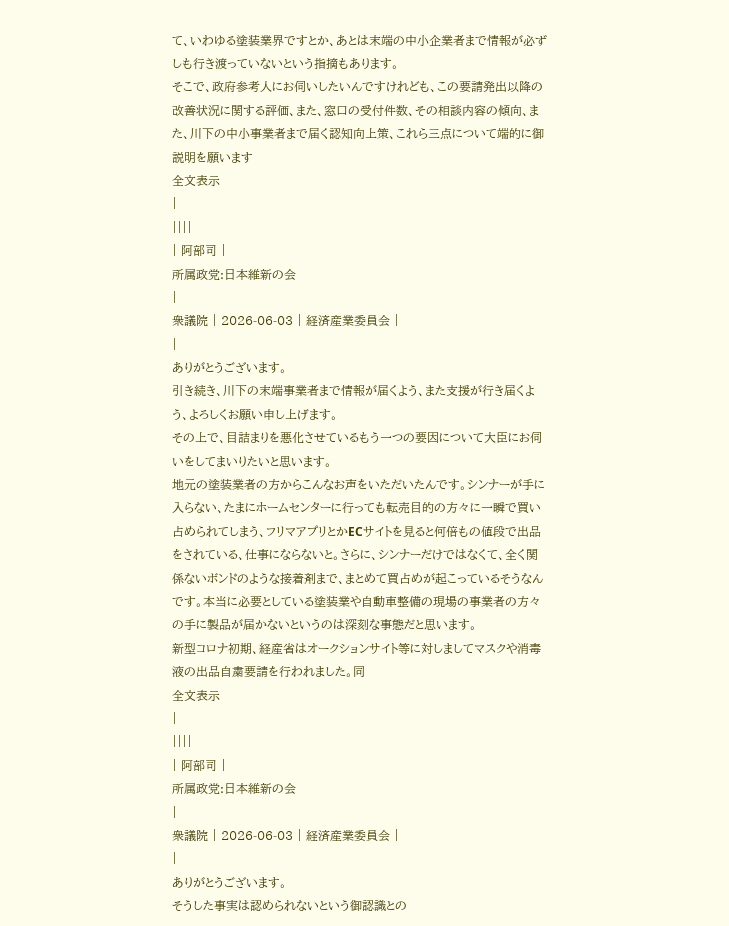て、いわゆる塗装業界ですとか、あとは末端の中小企業者まで情報が必ずしも行き渡っていないという指摘もあります。
そこで、政府参考人にお伺いしたいんですけれども、この要請発出以降の改善状況に関する評価、また、窓口の受付件数、その相談内容の傾向、また、川下の中小事業者まで届く認知向上策、これら三点について端的に御説明を願います
全文表示
|
||||
| 阿部司 |
所属政党:日本維新の会
|
衆議院 | 2026-06-03 | 経済産業委員会 |
|
ありがとうございます。
引き続き、川下の末端事業者まで情報が届くよう、また支援が行き届くよう、よろしくお願い申し上げます。
その上で、目詰まりを悪化させているもう一つの要因について大臣にお伺いをしてまいりたいと思います。
地元の塗装業者の方からこんなお声をいただいたんです。シンナーが手に入らない、たまにホームセンターに行っても転売目的の方々に一瞬で買い占められてしまう、フリマアプリとかECサイトを見ると何倍もの値段で出品をされている、仕事にならないと。さらに、シンナーだけではなくて、全く関係ないボンドのような接着剤まで、まとめて買占めが起こっているそうなんです。本当に必要としている塗装業や自動車整備の現場の事業者の方々の手に製品が届かないというのは深刻な事態だと思います。
新型コロナ初期、経産省はオークションサイト等に対しましてマスクや消毒液の出品自粛要請を行われました。同
全文表示
|
||||
| 阿部司 |
所属政党:日本維新の会
|
衆議院 | 2026-06-03 | 経済産業委員会 |
|
ありがとうございます。
そうした事実は認められないという御認識との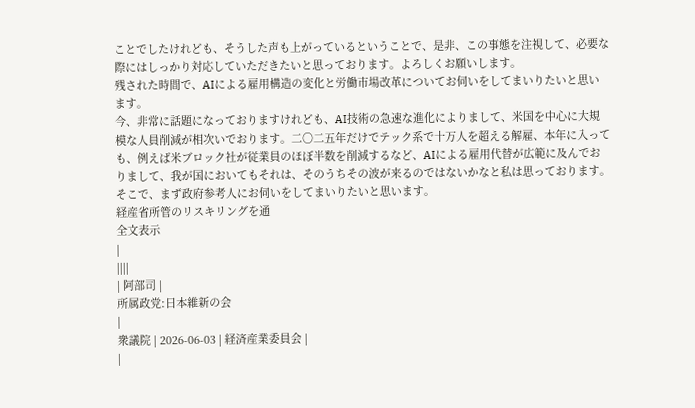ことでしたけれども、そうした声も上がっているということで、是非、この事態を注視して、必要な際にはしっかり対応していただきたいと思っております。よろしくお願いします。
残された時間で、AIによる雇用構造の変化と労働市場改革についてお伺いをしてまいりたいと思います。
今、非常に話題になっておりますけれども、AI技術の急速な進化によりまして、米国を中心に大規模な人員削減が相次いでおります。二〇二五年だけでテック系で十万人を超える解雇、本年に入っても、例えば米ブロック社が従業員のほぼ半数を削減するなど、AIによる雇用代替が広範に及んでおりまして、我が国においてもそれは、そのうちその波が来るのではないかなと私は思っております。
そこで、まず政府参考人にお伺いをしてまいりたいと思います。
経産省所管のリスキリングを通
全文表示
|
||||
| 阿部司 |
所属政党:日本維新の会
|
衆議院 | 2026-06-03 | 経済産業委員会 |
|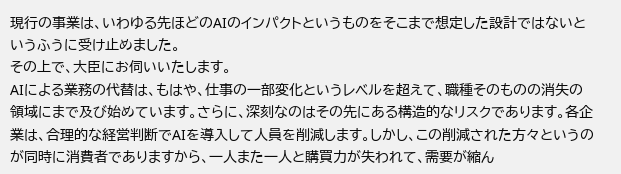現行の事業は、いわゆる先ほどのAIのインパクトというものをそこまで想定した設計ではないというふうに受け止めました。
その上で、大臣にお伺いいたします。
AIによる業務の代替は、もはや、仕事の一部変化というレベルを超えて、職種そのものの消失の領域にまで及び始めています。さらに、深刻なのはその先にある構造的なリスクであります。各企業は、合理的な経営判断でAIを導入して人員を削減します。しかし、この削減された方々というのが同時に消費者でありますから、一人また一人と購買力が失われて、需要が縮ん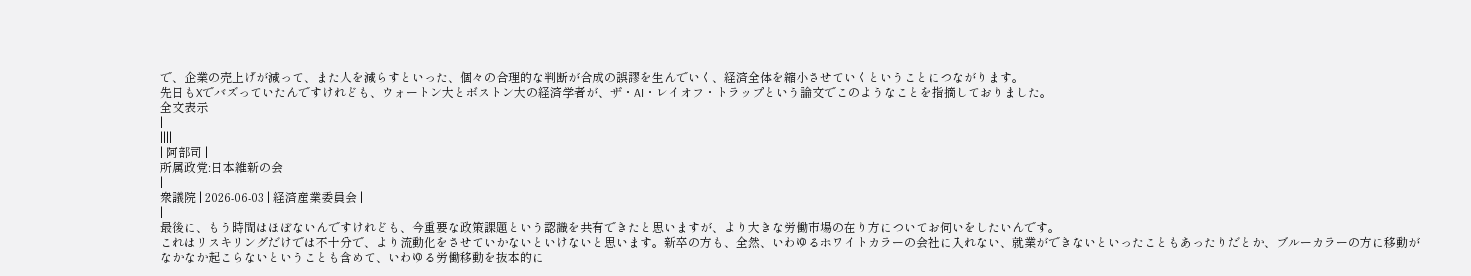で、企業の売上げが減って、また人を減らすといった、個々の合理的な判断が合成の誤謬を生んでいく、経済全体を縮小させていくということにつながります。
先日もXでバズっていたんですけれども、ウォートン大とボストン大の経済学者が、ザ・AI・レイオフ・トラップという論文でこのようなことを指摘しておりました。
全文表示
|
||||
| 阿部司 |
所属政党:日本維新の会
|
衆議院 | 2026-06-03 | 経済産業委員会 |
|
最後に、もう時間はほぼないんですけれども、今重要な政策課題という認識を共有できたと思いますが、より大きな労働市場の在り方についてお伺いをしたいんです。
これはリスキリングだけでは不十分で、より流動化をさせていかないといけないと思います。新卒の方も、全然、いわゆるホワイトカラーの会社に入れない、就業ができないといったこともあったりだとか、ブルーカラーの方に移動がなかなか起こらないということも含めて、いわゆる労働移動を抜本的に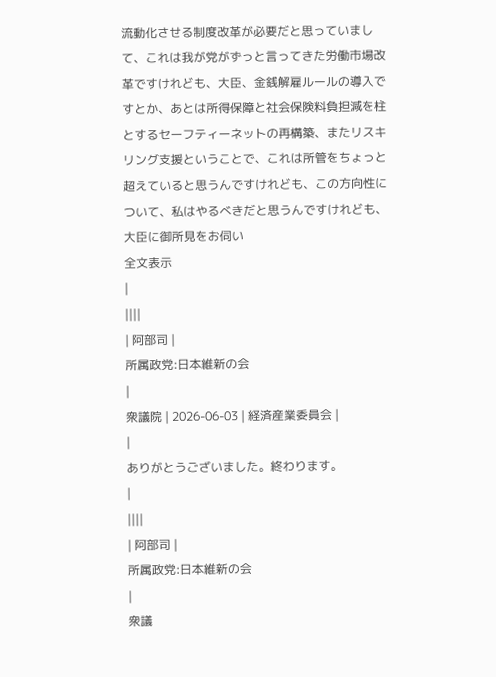流動化させる制度改革が必要だと思っていまして、これは我が党がずっと言ってきた労働市場改革ですけれども、大臣、金銭解雇ルールの導入ですとか、あとは所得保障と社会保険料負担減を柱とするセーフティーネットの再構築、またリスキリング支援ということで、これは所管をちょっと超えていると思うんですけれども、この方向性について、私はやるべきだと思うんですけれども、大臣に御所見をお伺い
全文表示
|
||||
| 阿部司 |
所属政党:日本維新の会
|
衆議院 | 2026-06-03 | 経済産業委員会 |
|
ありがとうございました。終わります。
|
||||
| 阿部司 |
所属政党:日本維新の会
|
衆議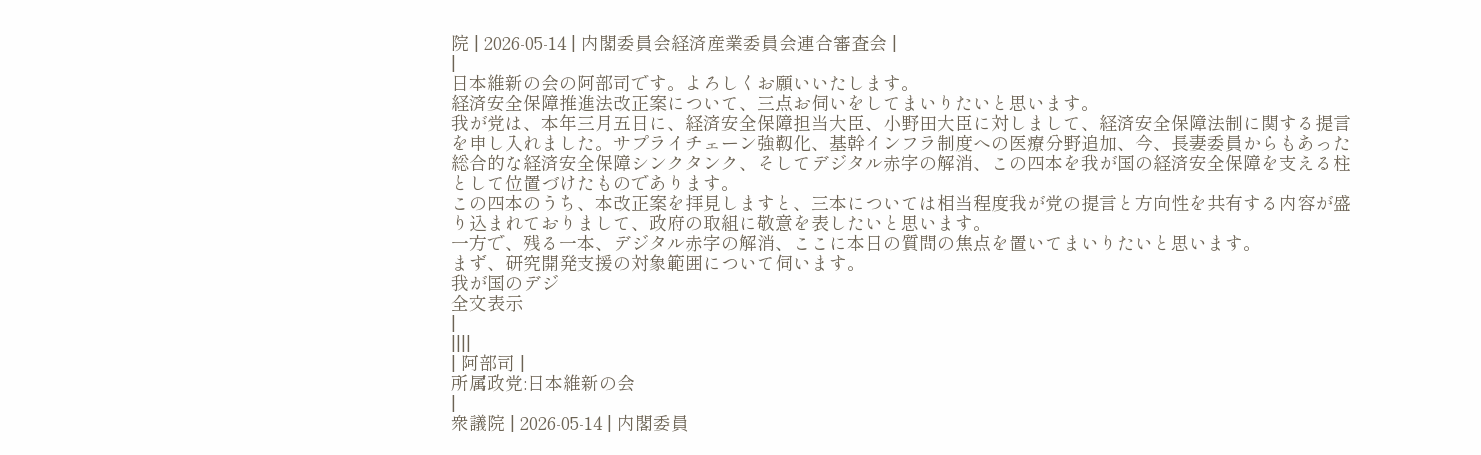院 | 2026-05-14 | 内閣委員会経済産業委員会連合審査会 |
|
日本維新の会の阿部司です。よろしくお願いいたします。
経済安全保障推進法改正案について、三点お伺いをしてまいりたいと思います。
我が党は、本年三月五日に、経済安全保障担当大臣、小野田大臣に対しまして、経済安全保障法制に関する提言を申し入れました。サプライチェーン強靱化、基幹インフラ制度への医療分野追加、今、長妻委員からもあった総合的な経済安全保障シンクタンク、そしてデジタル赤字の解消、この四本を我が国の経済安全保障を支える柱として位置づけたものであります。
この四本のうち、本改正案を拝見しますと、三本については相当程度我が党の提言と方向性を共有する内容が盛り込まれておりまして、政府の取組に敬意を表したいと思います。
一方で、残る一本、デジタル赤字の解消、ここに本日の質問の焦点を置いてまいりたいと思います。
まず、研究開発支援の対象範囲について伺います。
我が国のデジ
全文表示
|
||||
| 阿部司 |
所属政党:日本維新の会
|
衆議院 | 2026-05-14 | 内閣委員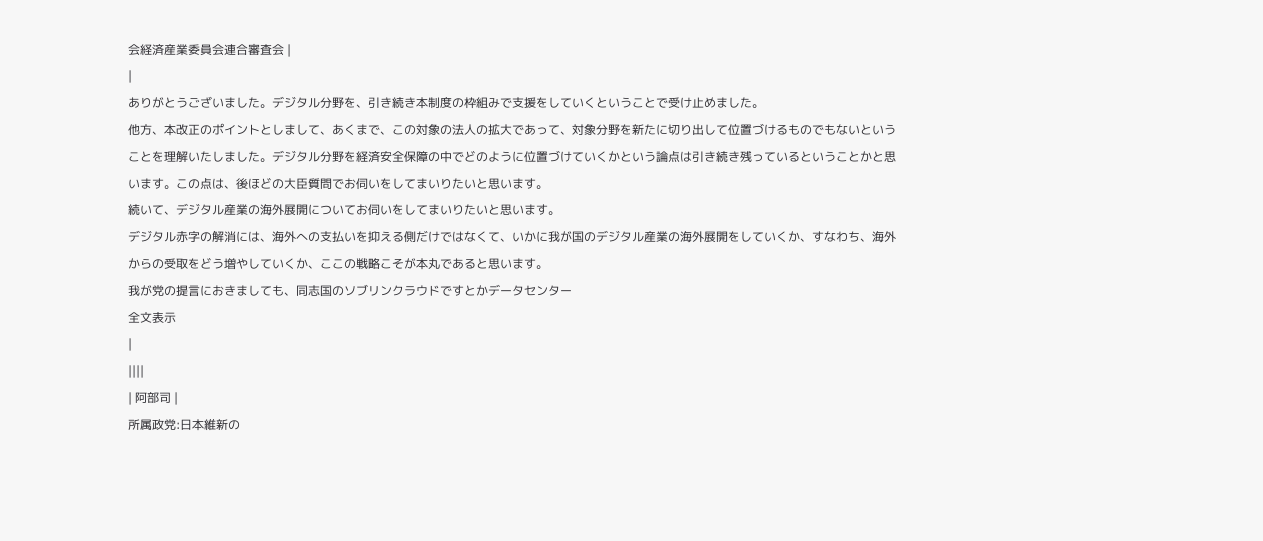会経済産業委員会連合審査会 |
|
ありがとうございました。デジタル分野を、引き続き本制度の枠組みで支援をしていくということで受け止めました。
他方、本改正のポイントとしまして、あくまで、この対象の法人の拡大であって、対象分野を新たに切り出して位置づけるものでもないということを理解いたしました。デジタル分野を経済安全保障の中でどのように位置づけていくかという論点は引き続き残っているということかと思います。この点は、後ほどの大臣質問でお伺いをしてまいりたいと思います。
続いて、デジタル産業の海外展開についてお伺いをしてまいりたいと思います。
デジタル赤字の解消には、海外への支払いを抑える側だけではなくて、いかに我が国のデジタル産業の海外展開をしていくか、すなわち、海外からの受取をどう増やしていくか、ここの戦略こそが本丸であると思います。
我が党の提言におきましても、同志国のソブリンクラウドですとかデータセンター
全文表示
|
||||
| 阿部司 |
所属政党:日本維新の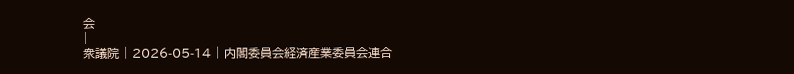会
|
衆議院 | 2026-05-14 | 内閣委員会経済産業委員会連合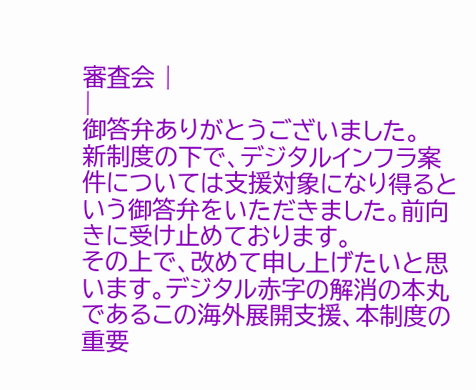審査会 |
|
御答弁ありがとうございました。
新制度の下で、デジタルインフラ案件については支援対象になり得るという御答弁をいただきました。前向きに受け止めております。
その上で、改めて申し上げたいと思います。デジタル赤字の解消の本丸であるこの海外展開支援、本制度の重要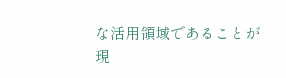な活用領域であることが現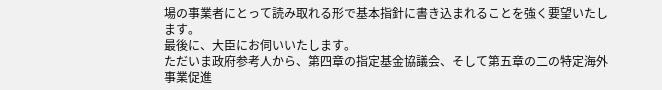場の事業者にとって読み取れる形で基本指針に書き込まれることを強く要望いたします。
最後に、大臣にお伺いいたします。
ただいま政府参考人から、第四章の指定基金協議会、そして第五章の二の特定海外事業促進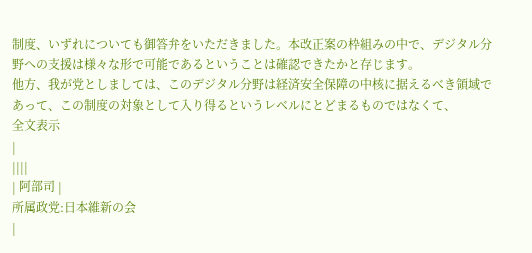制度、いずれについても御答弁をいただきました。本改正案の枠組みの中で、デジタル分野への支援は様々な形で可能であるということは確認できたかと存じます。
他方、我が党としましては、このデジタル分野は経済安全保障の中核に据えるべき領域であって、この制度の対象として入り得るというレベルにとどまるものではなくて、
全文表示
|
||||
| 阿部司 |
所属政党:日本維新の会
|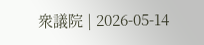衆議院 | 2026-05-14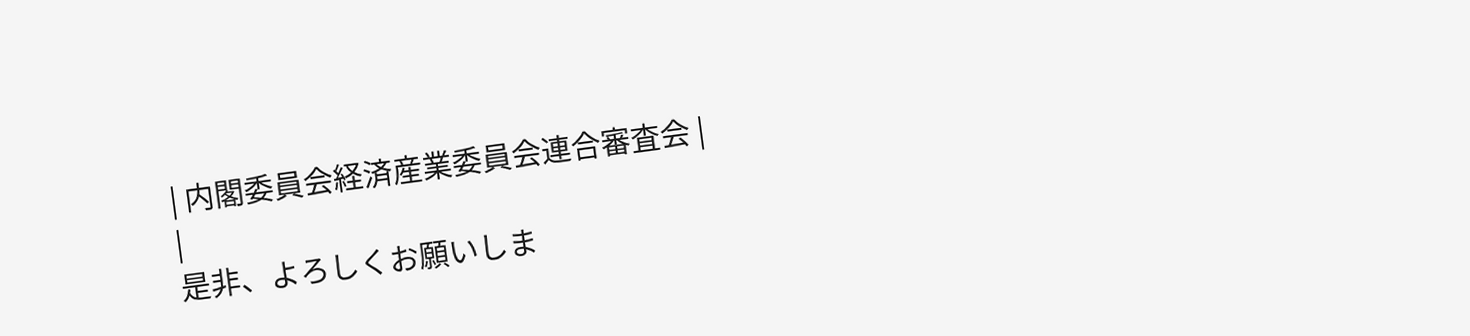| 内閣委員会経済産業委員会連合審査会 |
|
是非、よろしくお願いしま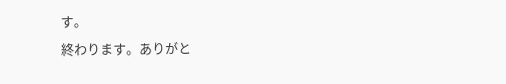す。
終わります。ありがと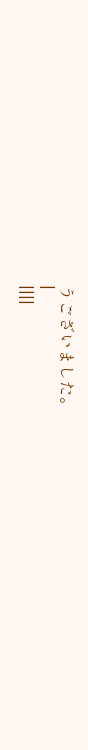うございました。
|
||||